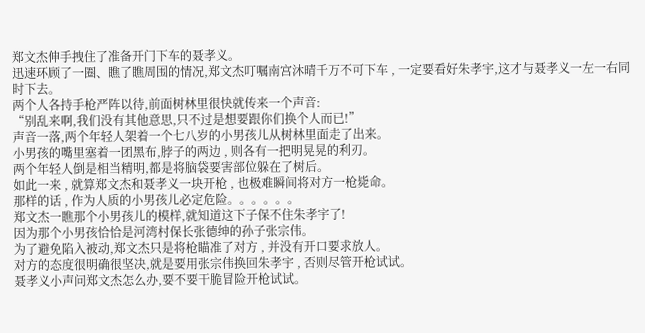郑文杰伸手拽住了准备开门下车的聂孝义。
迅速环顾了一圈、瞧了瞧周围的情况,郑文杰叮嘱南宫沐晴千万不可下车 , 一定要看好朱孝宇,这才与聂孝义一左一右同时下去。
两个人各持手枪严阵以待,前面树林里很快就传来一个声音:
“别乱来啊,我们没有其他意思,只不过是想要跟你们换个人而已!”
声音一落,两个年轻人架着一个七八岁的小男孩儿从树林里面走了出来。
小男孩的嘴里塞着一团黑布,脖子的两边 , 则各有一把明晃晃的利刃。
两个年轻人倒是相当精明,都是将脑袋要害部位躲在了树后。
如此一来 , 就算郑文杰和聂孝义一块开枪 , 也极难瞬间将对方一枪毙命。
那样的话 , 作为人质的小男孩儿必定危险。。。。。。
郑文杰一瞧那个小男孩儿的模样,就知道这下子保不住朱孝宇了!
因为那个小男孩恰恰是河湾村保长张德绅的孙子张宗伟。
为了避免陷入被动,郑文杰只是将枪瞄准了对方 , 并没有开口要求放人。
对方的态度很明确很坚决,就是要用张宗伟换回朱孝宇 , 否则尽管开枪试试。
聂孝义小声问郑文杰怎么办,要不要干脆冒险开枪试试。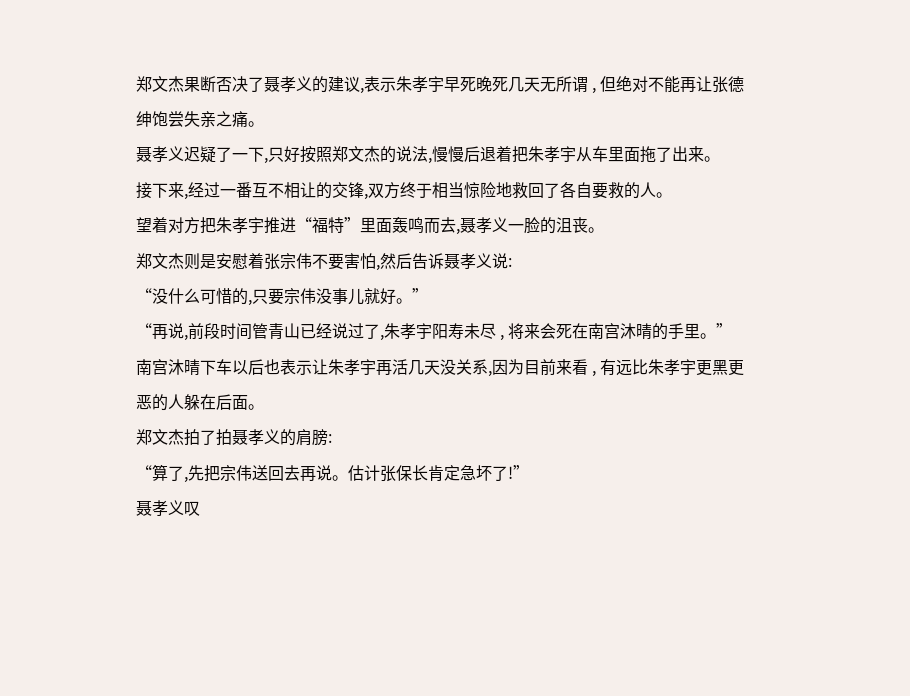郑文杰果断否决了聂孝义的建议,表示朱孝宇早死晚死几天无所谓 , 但绝对不能再让张德绅饱尝失亲之痛。
聂孝义迟疑了一下,只好按照郑文杰的说法,慢慢后退着把朱孝宇从车里面拖了出来。
接下来,经过一番互不相让的交锋,双方终于相当惊险地救回了各自要救的人。
望着对方把朱孝宇推进“福特”里面轰鸣而去,聂孝义一脸的沮丧。
郑文杰则是安慰着张宗伟不要害怕,然后告诉聂孝义说:
“没什么可惜的,只要宗伟没事儿就好。”
“再说,前段时间管青山已经说过了,朱孝宇阳寿未尽 , 将来会死在南宫沐晴的手里。”
南宫沐晴下车以后也表示让朱孝宇再活几天没关系,因为目前来看 , 有远比朱孝宇更黑更恶的人躲在后面。
郑文杰拍了拍聂孝义的肩膀:
“算了,先把宗伟送回去再说。估计张保长肯定急坏了!”
聂孝义叹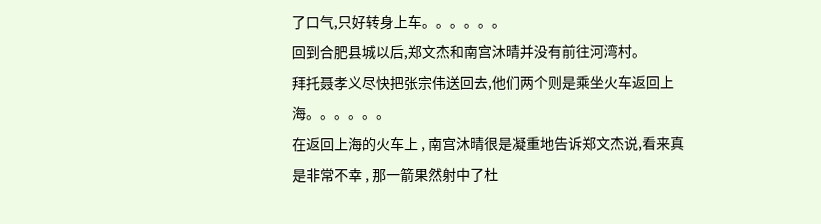了口气,只好转身上车。。。。。。
回到合肥县城以后,郑文杰和南宫沐晴并没有前往河湾村。
拜托聂孝义尽快把张宗伟送回去,他们两个则是乘坐火车返回上海。。。。。。
在返回上海的火车上 , 南宫沐晴很是凝重地告诉郑文杰说,看来真是非常不幸 , 那一箭果然射中了杜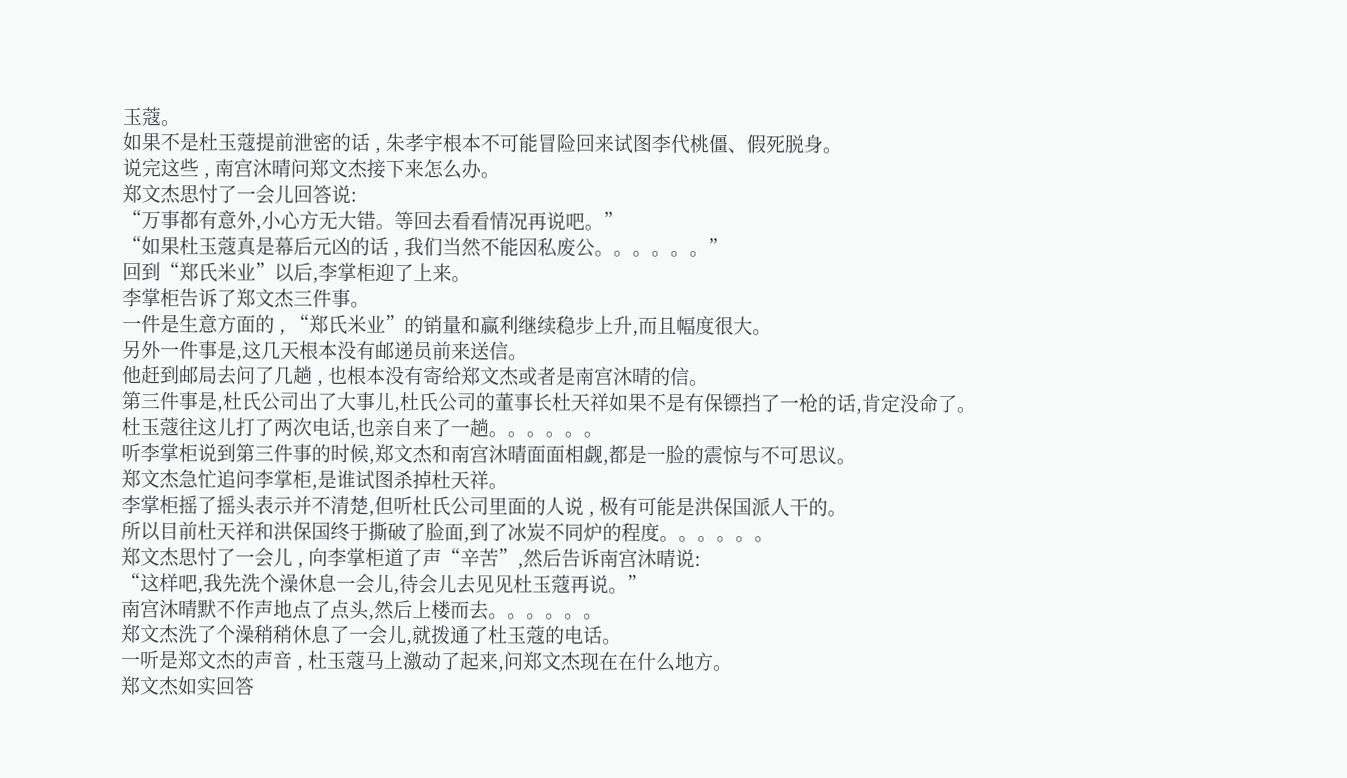玉蔻。
如果不是杜玉蔻提前泄密的话 , 朱孝宇根本不可能冒险回来试图李代桃僵、假死脱身。
说完这些 , 南宫沐晴问郑文杰接下来怎么办。
郑文杰思忖了一会儿回答说:
“万事都有意外,小心方无大错。等回去看看情况再说吧。”
“如果杜玉蔻真是幕后元凶的话 , 我们当然不能因私废公。。。。。。”
回到“郑氏米业”以后,李掌柜迎了上来。
李掌柜告诉了郑文杰三件事。
一件是生意方面的 , “郑氏米业”的销量和赢利继续稳步上升,而且幅度很大。
另外一件事是,这几天根本没有邮递员前来送信。
他赶到邮局去问了几趟 , 也根本没有寄给郑文杰或者是南宫沐晴的信。
第三件事是,杜氏公司出了大事儿,杜氏公司的董事长杜天祥如果不是有保镖挡了一枪的话,肯定没命了。
杜玉蔻往这儿打了两次电话,也亲自来了一趟。。。。。。
听李掌柜说到第三件事的时候,郑文杰和南宫沐晴面面相觑,都是一脸的震惊与不可思议。
郑文杰急忙追问李掌柜,是谁试图杀掉杜天祥。
李掌柜摇了摇头表示并不清楚,但听杜氏公司里面的人说 , 极有可能是洪保国派人干的。
所以目前杜天祥和洪保国终于撕破了脸面,到了冰炭不同炉的程度。。。。。。
郑文杰思忖了一会儿 , 向李掌柜道了声“辛苦”,然后告诉南宫沐晴说:
“这样吧,我先洗个澡休息一会儿,待会儿去见见杜玉蔻再说。”
南宫沐晴默不作声地点了点头,然后上楼而去。。。。。。
郑文杰洗了个澡稍稍休息了一会儿,就拨通了杜玉蔻的电话。
一听是郑文杰的声音 , 杜玉蔻马上激动了起来,问郑文杰现在在什么地方。
郑文杰如实回答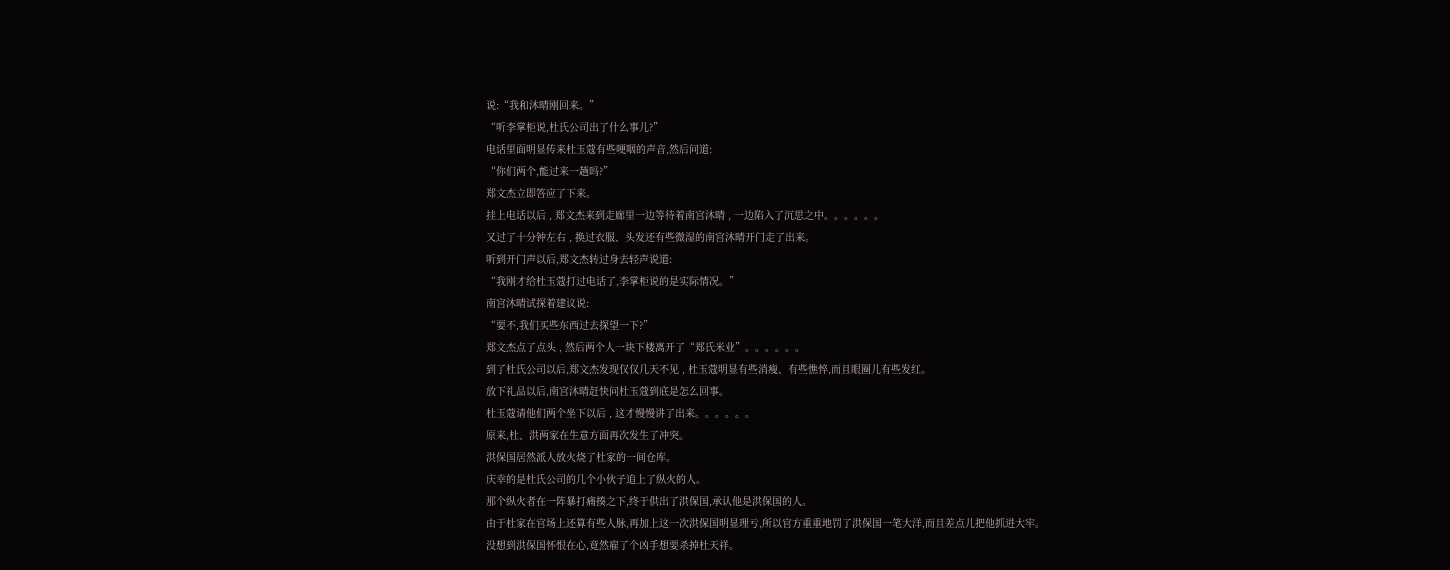说:“我和沐晴刚回来。”
“听李掌柜说,杜氏公司出了什么事儿?”
电话里面明显传来杜玉蔻有些哽咽的声音,然后问道:
“你们两个,能过来一趟吗?”
郑文杰立即答应了下来。
挂上电话以后 , 郑文杰来到走廊里一边等待着南宫沐晴 , 一边陷入了沉思之中。。。。。。
又过了十分钟左右 , 换过衣服、头发还有些微湿的南宫沐晴开门走了出来。
听到开门声以后,郑文杰转过身去轻声说道:
“我刚才给杜玉蔻打过电话了,李掌柜说的是实际情况。”
南宫沐晴试探着建议说:
“要不,我们买些东西过去探望一下?”
郑文杰点了点头 , 然后两个人一块下楼离开了“郑氏米业”。。。。。。
到了杜氏公司以后,郑文杰发现仅仅几天不见 , 杜玉蔻明显有些消瘦、有些憔悴,而且眼圈儿有些发红。
放下礼品以后,南宫沐晴赶快问杜玉蔻到底是怎么回事。
杜玉蔻请他们两个坐下以后 , 这才慢慢讲了出来。。。。。。
原来,杜、洪两家在生意方面再次发生了冲突。
洪保国居然派人放火烧了杜家的一间仓库。
庆幸的是杜氏公司的几个小伙子追上了纵火的人。
那个纵火者在一阵暴打痛揍之下,终于供出了洪保国,承认他是洪保国的人。
由于杜家在官场上还算有些人脉,再加上这一次洪保国明显理亏,所以官方重重地罚了洪保国一笔大洋,而且差点儿把他抓进大牢。
没想到洪保国怀恨在心,竟然雇了个凶手想要杀掉杜天祥。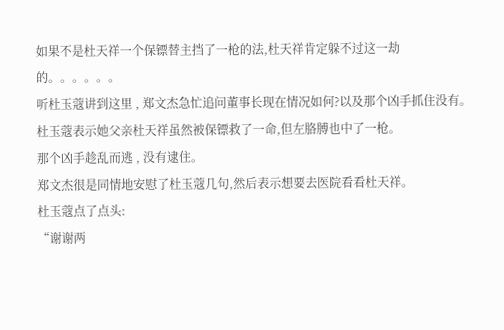如果不是杜天祥一个保镖替主挡了一枪的法,杜天祥肯定躲不过这一劫的。。。。。。
听杜玉蔻讲到这里 , 郑文杰急忙追问董事长现在情况如何?以及那个凶手抓住没有。
杜玉蔻表示她父亲杜天祥虽然被保镖救了一命,但左胳膊也中了一枪。
那个凶手趁乱而逃 , 没有逮住。
郑文杰很是同情地安慰了杜玉蔻几句,然后表示想要去医院看看杜天祥。
杜玉蔻点了点头:
“谢谢两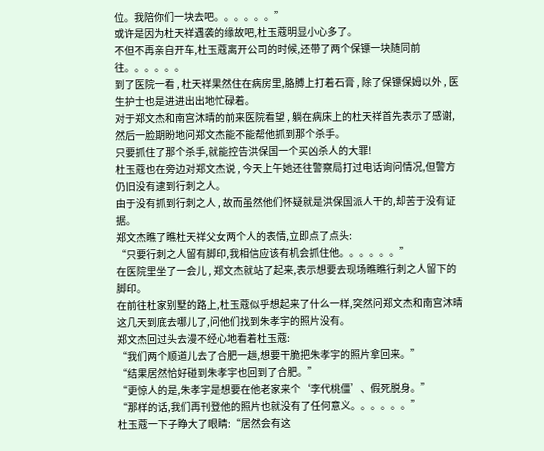位。我陪你们一块去吧。。。。。。”
或许是因为杜天祥遇袭的缘故吧,杜玉蔻明显小心多了。
不但不再亲自开车,杜玉蔻离开公司的时候,还带了两个保镖一块随同前往。。。。。。
到了医院一看 , 杜天祥果然住在病房里,胳膊上打着石膏 , 除了保镖保姆以外 , 医生护士也是进进出出地忙碌着。
对于郑文杰和南宫沐晴的前来医院看望 , 躺在病床上的杜天祥首先表示了感谢,然后一脸期盼地问郑文杰能不能帮他抓到那个杀手。
只要抓住了那个杀手,就能控告洪保国一个买凶杀人的大罪!
杜玉蔻也在旁边对郑文杰说 , 今天上午她还往警察局打过电话询问情况,但警方仍旧没有逮到行刺之人。
由于没有抓到行刺之人 , 故而虽然他们怀疑就是洪保国派人干的,却苦于没有证据。
郑文杰瞧了瞧杜天祥父女两个人的表情,立即点了点头:
“只要行刺之人留有脚印,我相信应该有机会抓住他。。。。。。”
在医院里坐了一会儿 , 郑文杰就站了起来,表示想要去现场瞧瞧行刺之人留下的脚印。
在前往杜家别墅的路上,杜玉蔻似乎想起来了什么一样,突然问郑文杰和南宫沐晴这几天到底去哪儿了,问他们找到朱孝宇的照片没有。
郑文杰回过头去漫不经心地看着杜玉蔻:
“我们两个顺道儿去了合肥一趟,想要干脆把朱孝宇的照片拿回来。”
“结果居然恰好碰到朱孝宇也回到了合肥。”
“更惊人的是,朱孝宇是想要在他老家来个‘李代桃僵’、假死脱身。”
“那样的话,我们再刊登他的照片也就没有了任何意义。。。。。。”
杜玉蔻一下子睁大了眼睛:“居然会有这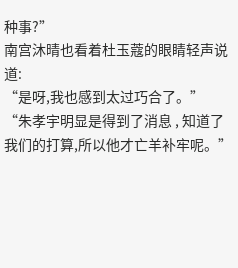种事?”
南宫沐晴也看着杜玉蔻的眼睛轻声说道:
“是呀,我也感到太过巧合了。”
“朱孝宇明显是得到了消息 , 知道了我们的打算,所以他才亡羊补牢呢。”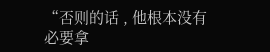“否则的话 , 他根本没有必要拿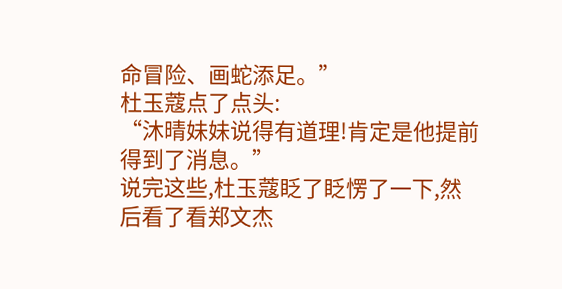命冒险、画蛇添足。”
杜玉蔻点了点头:
“沐晴妹妹说得有道理!肯定是他提前得到了消息。”
说完这些,杜玉蔻眨了眨愣了一下,然后看了看郑文杰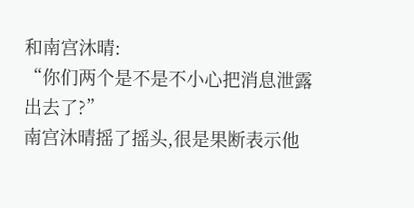和南宫沐晴:
“你们两个是不是不小心把消息泄露出去了?”
南宫沐晴摇了摇头,很是果断表示他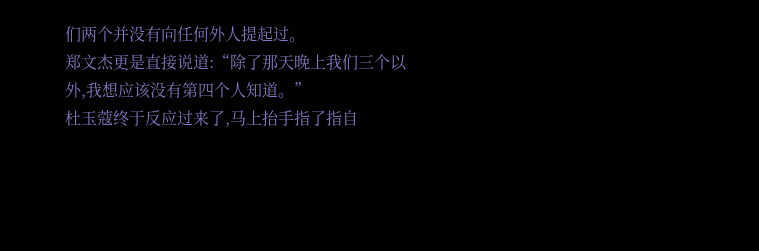们两个并没有向任何外人提起过。
郑文杰更是直接说道:“除了那天晚上我们三个以外,我想应该没有第四个人知道。”
杜玉蔻终于反应过来了,马上抬手指了指自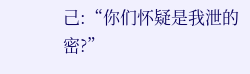己:“你们怀疑是我泄的密?”